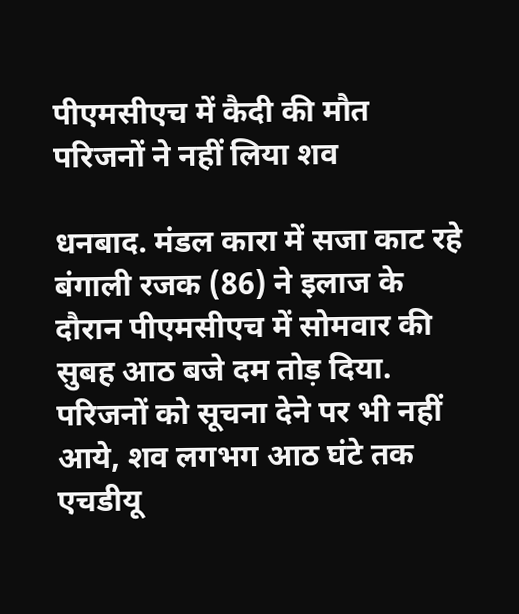पीएमसीएच में कैदी की मौत परिजनों ने नहीं लिया शव

धनबाद. मंडल कारा में सजा काट रहे बंगाली रजक (86) ने इलाज के दौरान पीएमसीएच में सोमवार की सुबह आठ बजे दम तोड़ दिया. परिजनों को सूचना देने पर भी नहीं आये, शव लगभग आठ घंटे तक एचडीयू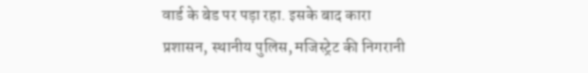वार्ड के बेड पर पड़ा रहा. इसके बाद कारा प्रशासन, स्थानीय पुलिस, मजिस्ट्रेट की निगरानी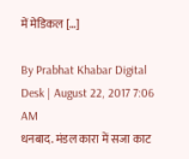में मेडिकल […]

By Prabhat Khabar Digital Desk | August 22, 2017 7:06 AM
धनबाद. मंडल कारा में सजा काट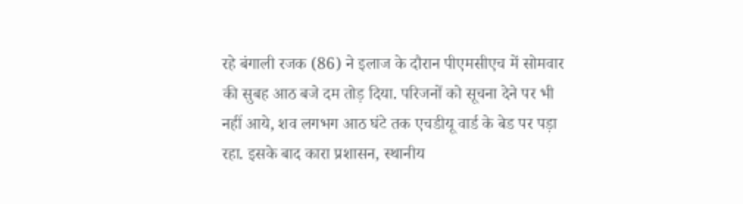रहे बंगाली रजक (86) ने इलाज के दौरान पीएमसीएच में सोमवार की सुबह आठ बजे दम तोड़ दिया. परिजनों को सूचना देने पर भी नहीं आये, शव लगभग आठ घंटे तक एचडीयू वार्ड के बेड पर पड़ा रहा. इसके बाद कारा प्रशासन, स्थानीय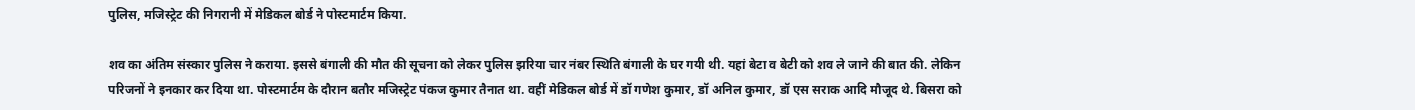पुलिस, मजिस्ट्रेट की निगरानी में मेडिकल बोर्ड ने पोस्टमार्टम किया.

शव का अंतिम संस्कार पुलिस ने कराया. इससे बंगाली की मौत की सूचना को लेकर पुलिस झरिया चार नंबर स्थिति बंगाली के घर गयी थी. यहां बेटा व बेटी को शव ले जाने की बात की. लेकिन परिजनों ने इनकार कर दिया था. पोस्टमार्टम के दौरान बतौर मजिस्ट्रेट पंकज कुमार तैनात था. वहीं मेडिकल बोर्ड में डॉ गणेश कुमार, डॉ अनिल कुमार, डॉ एस सराक आदि मौजूद थे. बिसरा को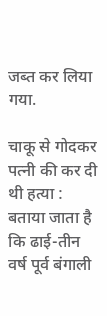जब्त कर लिया गया.

चाकू से गोदकर पत्नी की कर दी थी हत्या : बताया जाता है कि ढाई-तीन वर्ष पूर्व बंगाली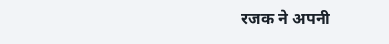रजक ने अपनी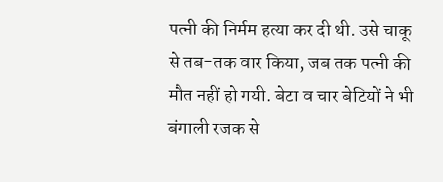पत्नी की निर्मम हत्या कर दी थी. उसे चाकू से तब-तक वार किया, जब तक पत्नी की मौत नहीं हो गयी. बेटा व चार बेटियों ने भी बंगाली रजक से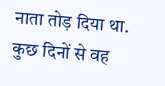नाता तोड़ दिया था. कुछ दिनों से वह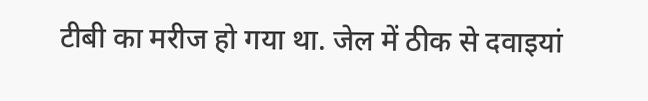टीबी का मरीज हो गया था. जेल में ठीक से दवाइयां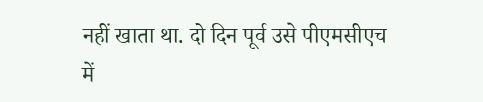नहीं खाता था. दो दिन पूर्व उसे पीएमसीएच में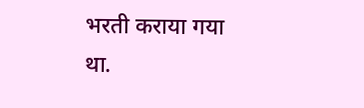भरती कराया गया था.